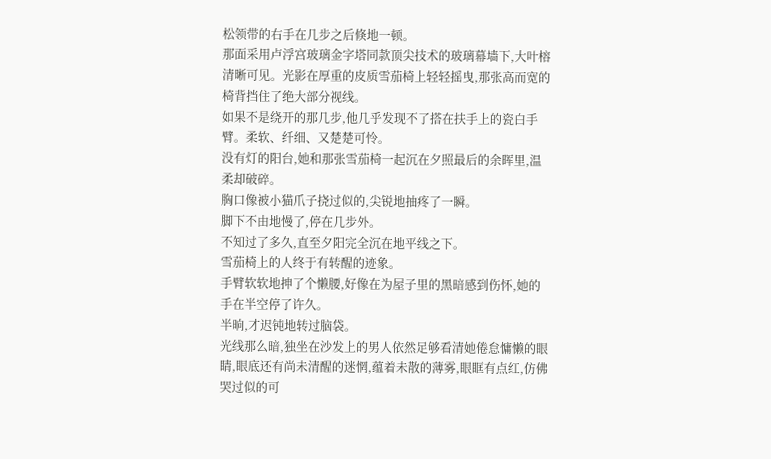松领带的右手在几步之后倏地一顿。
那面采用卢浮宫玻璃金字塔同款顶尖技术的玻璃幕墙下,大叶榕清晰可见。光影在厚重的皮质雪茄椅上轻轻摇曳,那张高而宽的椅背挡住了绝大部分视线。
如果不是绕开的那几步,他几乎发现不了搭在扶手上的瓷白手臂。柔软、纤细、又楚楚可怜。
没有灯的阳台,她和那张雪茄椅一起沉在夕照最后的余晖里,温柔却破碎。
胸口像被小猫爪子挠过似的,尖锐地抽疼了一瞬。
脚下不由地慢了,停在几步外。
不知过了多久,直至夕阳完全沉在地平线之下。
雪茄椅上的人终于有转醒的迹象。
手臂软软地抻了个懒腰,好像在为屋子里的黑暗感到伤怀,她的手在半空停了许久。
半晌,才迟钝地转过脑袋。
光线那么暗,独坐在沙发上的男人依然足够看清她倦怠慵懒的眼睛,眼底还有尚未清醒的迷惘,蕴着未散的薄雾,眼眶有点红,仿佛哭过似的可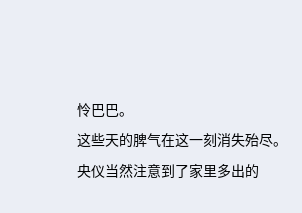怜巴巴。
这些天的脾气在这一刻消失殆尽。
央仪当然注意到了家里多出的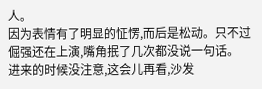人。
因为表情有了明显的怔愣,而后是松动。只不过倔强还在上演,嘴角抿了几次都没说一句话。
进来的时候没注意,这会儿再看,沙发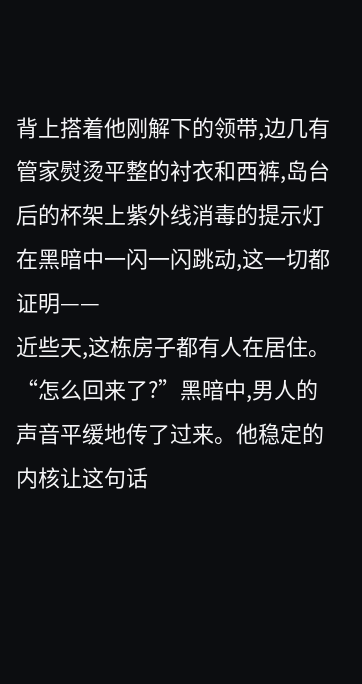背上搭着他刚解下的领带,边几有管家熨烫平整的衬衣和西裤,岛台后的杯架上紫外线消毒的提示灯在黑暗中一闪一闪跳动,这一切都证明——
近些天,这栋房子都有人在居住。
“怎么回来了?”黑暗中,男人的声音平缓地传了过来。他稳定的内核让这句话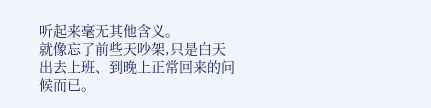听起来毫无其他含义。
就像忘了前些天吵架,只是白天出去上班、到晚上正常回来的问候而已。